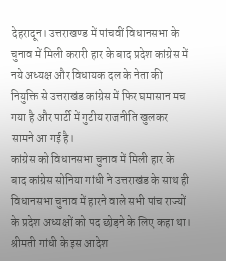देहरादून। उत्तराखण्ड में पांचवीं विधानसभा के चुनाव में मिली करारी हार के बाद प्रदेश कांग्रेस में नये अध्यक्ष और विधायक दल के नेता की नियुक्ति से उत्तराखंड कांग्रेस में फिर घमासान मच गया है और पार्टी में गुटीय राजनीति खुलकर सामने आ गई है।
कांग्रेस को विधानसभा चुनाव में मिली हार के बाद कांग्रेस सोनिया गांधी ने उत्तराखंड के साथ ही विधानसभा चुनाव में हारने वाले सभी पांच राज्यों के प्रदेश अध्यक्षों को पद छोड़ने के लिए कहा था। श्रीमती गांधी के इस आदेश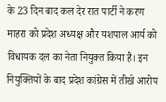के 23 दिन बाद कल देर रात पार्टी ने करण माहरा को प्रदेश अध्यक्ष और यशपाल आर्य को विधायक दल का नेता नियुक्त किया है। इन नियुक्तियों के बाद प्रदेश कांग्रेस में तीखे आरोप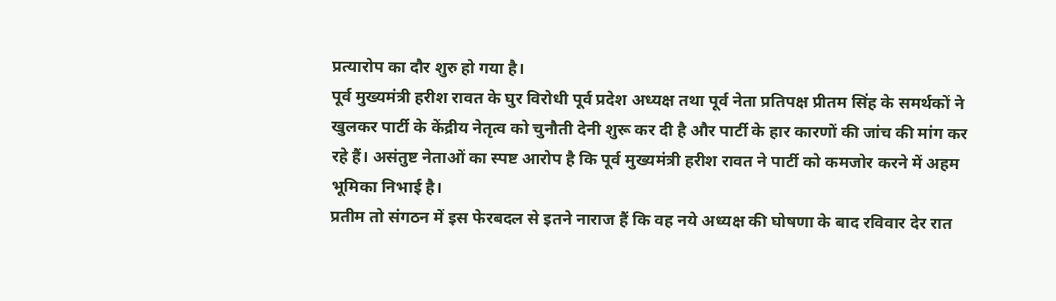प्रत्यारोप का दौर शुरु हो गया है।
पूर्व मुख्यमंत्री हरीश रावत के घुर विरोधी पूर्व प्रदेश अध्यक्ष तथा पूर्व नेता प्रतिपक्ष प्रीतम सिंह के समर्थकों ने खुलकर पार्टी के केंद्रीय नेतृत्व को चुनौती देनी शुरू कर दी है और पार्टी के हार कारणों की जांच की मांग कर रहे हैं। असंतुष्ट नेताओं का स्पष्ट आरोप है कि पूर्व मुख्यमंत्री हरीश रावत ने पार्टी को कमजोर करने में अहम भूमिका निभाई है।
प्रतीम तो संगठन में इस फेरबदल से इतने नाराज हैं कि वह नये अध्यक्ष की घोषणा के बाद रविवार देर रात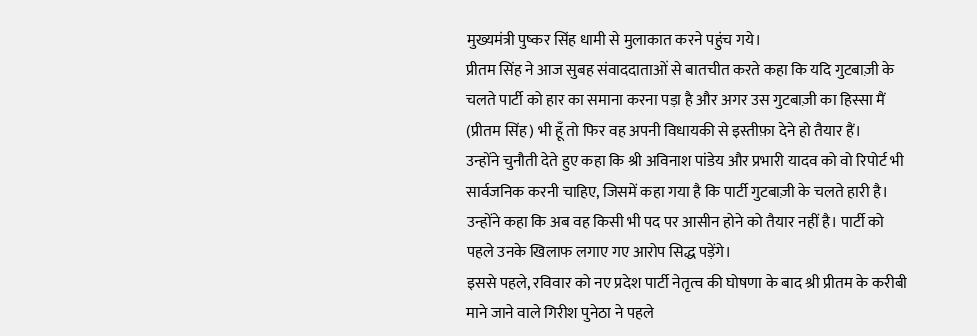मुख्यमंत्री पुष्कर सिंह धामी से मुलाकात करने पहुंच गये।
प्रीतम सिंह ने आज सुबह संवाददाताओं से बातचीत करते कहा कि यदि गुटबाज़ी के चलते पार्टी को हार का समाना करना पड़ा है और अगर उस गुटबाज़ी का हिस्सा मैं (प्रीतम सिंह) भी हूँ तो फिर वह अपनी विधायकी से इस्तीफ़ा देने हो तैयार हैं।
उन्होंने चुनौती देते हुए कहा कि श्री अविनाश पांडेय और प्रभारी यादव को वो रिपोर्ट भी सार्वजनिक करनी चाहिए, जिसमें कहा गया है कि पार्टी गुटबाज़ी के चलते हारी है। उन्होंने कहा कि अब वह किसी भी पद पर आसीन होने को तैयार नहीं है। पार्टी को पहले उनके खिलाफ लगाए गए आरोप सिद्ध पड़ेंगे।
इससे पहले, रविवार को नए प्रदेश पार्टी नेतृत्व की घोषणा के बाद श्री प्रीतम के करीबी माने जाने वाले गिरीश पुनेठा ने पहले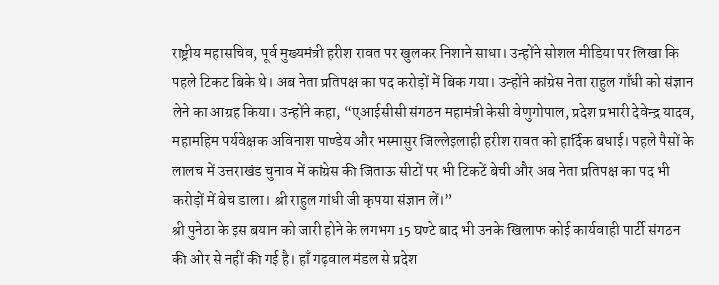राष्ट्रीय महासचिव, पूर्व मुख्यमंत्री हरीश रावत पर खुलकर निशाने साधा। उन्होंने सोशल मीडिया पर लिखा कि पहले टिकट बिके थे। अब नेता प्रतिपक्ष का पद करोड़ों में बिक गया। उन्होंने कांग्रेस नेता राहुल गाँधी को संज्ञान लेने का आग्रह किया। उन्होंने कहा, “एआईसीसी संगठन महामंत्री केसी वेणुगोपाल, प्रदेश प्रभारी देवेन्द्र यादव, महामहिम पर्यवेक्षक अविनाश पाण्डेय और भस्मासुर जिल्लेइलाही हरीश रावत को हार्दिक बधाई। पहले पैसों के लालच में उत्तराखंड चुनाव में कांग्रेस की जिताऊ सीटों पर भी टिकटें बेची और अब नेता प्रतिपक्ष का पद भी करोड़ों में बेच डाला। श्री राहुल गांधी जी कृपया संज्ञान लें।”
श्री पुनेठा के इस बयान को जारी होने के लगभग 15 घण्टे बाद भी उनके खिलाफ कोई कार्यवाही पार्टी संगठन की ओर से नहीं की गई है। हाँ गढ़वाल मंडल से प्रदेश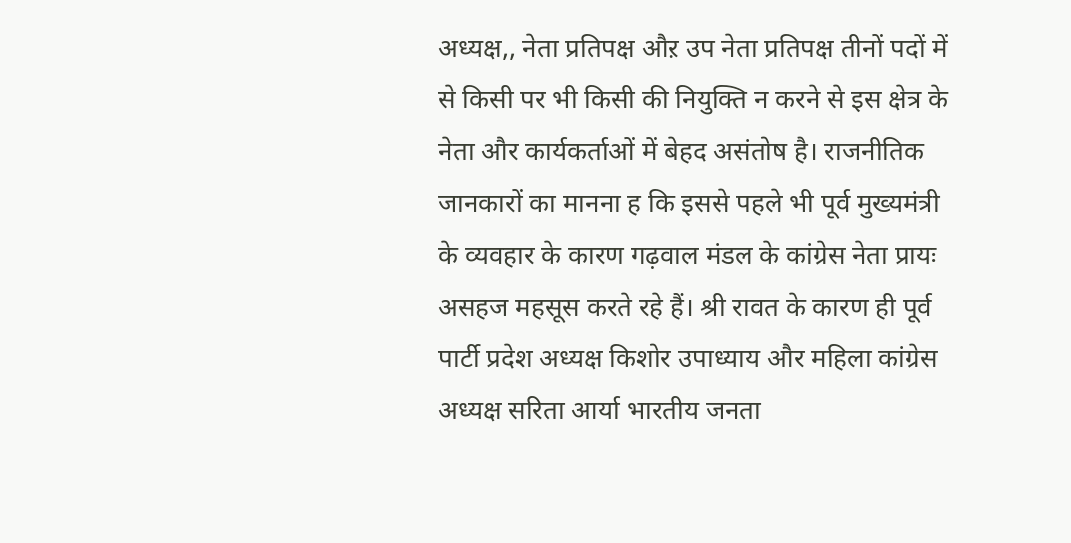अध्यक्ष,, नेता प्रतिपक्ष औऱ उप नेता प्रतिपक्ष तीनों पदों में से किसी पर भी किसी की नियुक्ति न करने से इस क्षेत्र के नेता और कार्यकर्ताओं में बेहद असंतोष है। राजनीतिक जानकारों का मानना ह कि इससे पहले भी पूर्व मुख्यमंत्री के व्यवहार के कारण गढ़वाल मंडल के कांग्रेस नेता प्रायः असहज महसूस करते रहे हैं। श्री रावत के कारण ही पूर्व पार्टी प्रदेश अध्यक्ष किशोर उपाध्याय और महिला कांग्रेस अध्यक्ष सरिता आर्या भारतीय जनता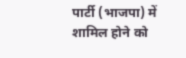पार्टी (भाजपा) में शामिल होने को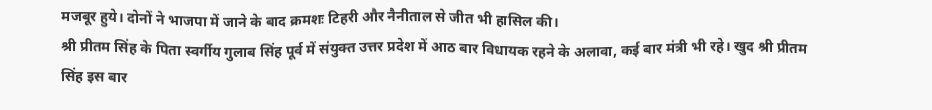मजबूर हुये। दोनों ने भाजपा में जाने के बाद क्रमशः टिहरी और नैनीताल से जीत भी हासिल की।
श्री प्रीतम सिंह के पिता स्वर्गीय गुलाब सिंह पूर्व में संयुक्त उत्तर प्रदेश में आठ बार विधायक रहने के अलावा, कई बार मंत्री भी रहे। खुद श्री प्रीतम सिंह इस बार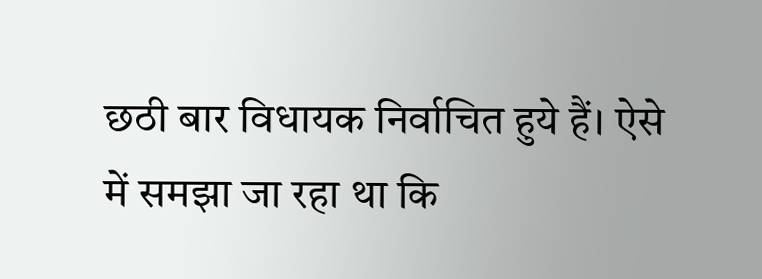छठी बार विधायक निर्वाचित हुये हैं। ऐसे में समझा जा रहा था कि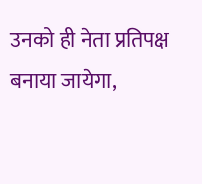उनको ही नेता प्रतिपक्ष बनाया जायेगा,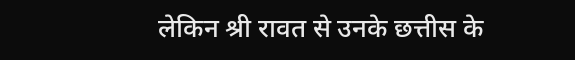लेकिन श्री रावत से उनके छत्तीस के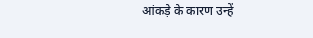आंकड़े के कारण उन्हें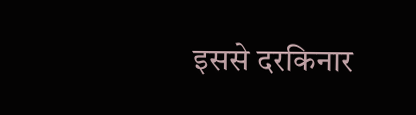इससे दरकिनार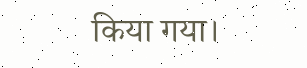किया गया।